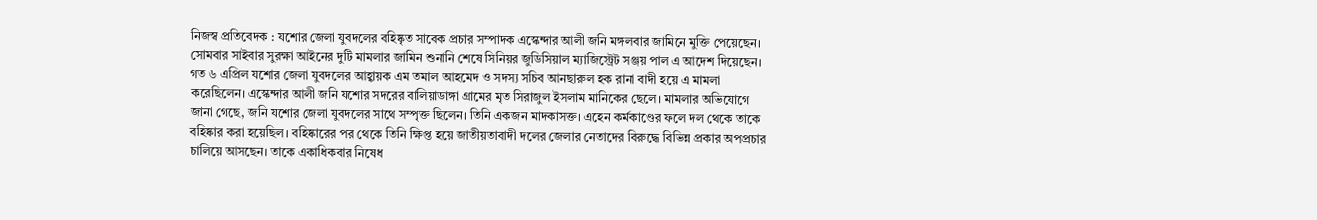নিজস্ব প্রতিবেদক : যশোর জেলা যুবদলের বহিষ্কৃত সাবেক প্রচার সম্পাদক এস্কেন্দার আলী জনি মঙ্গলবার জামিনে মুক্তি পেয়েছেন। সোমবার সাইবার সুরক্ষা আইনের দুটি মামলার জামিন শুনানি শেষে সিনিয়র জুডিসিয়াল ম্যাজিস্ট্রেট সঞ্জয় পাল এ আদেশ দিয়েছেন। গত ৬ এপ্রিল যশোর জেলা যুবদলের আহ্বায়ক এম তমাল আহমেদ ও সদস্য সচিব আনছারুল হক রানা বাদী হয়ে এ মামলা করেছিলেন। এস্কেন্দার আলী জনি যশোর সদরের বালিয়াডাঙ্গা গ্রামের মৃত সিরাজুল ইসলাম মানিকের ছেলে। মামলার অভিযোগে জানা গেছে, জনি যশোর জেলা যুবদলের সাথে সম্পৃক্ত ছিলেন। তিনি একজন মাদকাসক্ত। এহেন কর্মকাণ্ডের ফলে দল থেকে তাকে বহিষ্কার করা হয়েছিল। বহিষ্কারের পর থেকে তিনি ক্ষিপ্ত হয়ে জাতীয়তাবাদী দলের জেলার নেতাদের বিরুদ্ধে বিভিন্ন প্রকার অপপ্রচার চালিয়ে আসছেন। তাকে একাধিকবার নিষেধ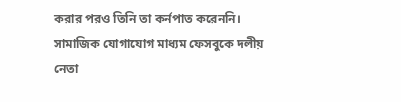করার পরও তিনি তা কর্নপাত করেননি। সামাজিক যোগাযোগ মাধ্যম ফেসবুকে দলীয় নেতা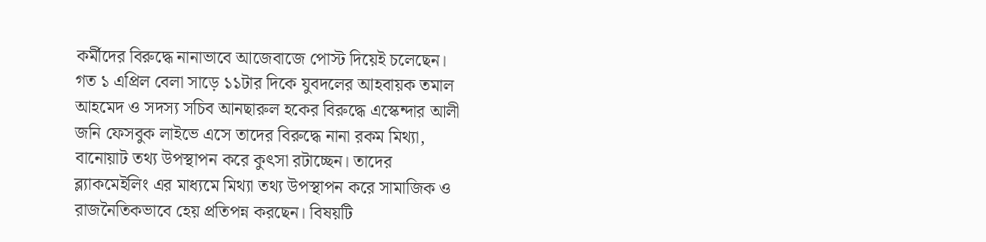কর্মীদের বিরুদ্ধে নানাভাবে আজেবাজে পোস্ট দিয়েই চলেছেন। গত ১ এপ্রিল বেলা সাড়ে ১১টার দিকে যুবদলের আহবায়ক তমাল আহমেদ ও সদস্য সচিব আনছারুল হকের বিরুদ্ধে এস্কেন্দার আলী জনি ফেসবুক লাইভে এসে তাদের বিরুদ্ধে নানা রকম মিথ্যা, বানোয়াট তথ্য উপস্থাপন করে কুৎসা রটাচ্ছেন। তাদের ব্ল্যাকমেইলিং এর মাধ্যমে মিথ্যা তথ্য উপস্থাপন করে সামাজিক ও রাজনৈতিকভাবে হেয় প্রতিপন্ন করছেন। বিষয়টি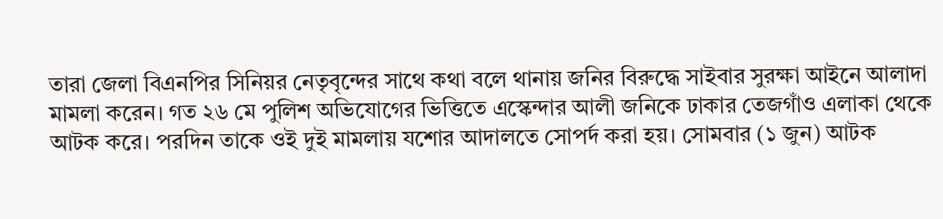তারা জেলা বিএনপির সিনিয়র নেতৃবৃন্দের সাথে কথা বলে থানায় জনির বিরুদ্ধে সাইবার সুরক্ষা আইনে আলাদা মামলা করেন। গত ২৬ মে পুলিশ অভিযোগের ভিত্তিতে এস্কেন্দার আলী জনিকে ঢাকার তেজগাঁও এলাকা থেকে আটক করে। পরদিন তাকে ওই দুই মামলায় যশোর আদালতে সোপর্দ করা হয়। সোমবার (১ জুন) আটক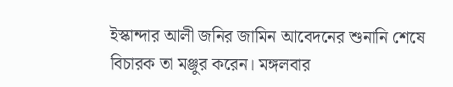ইস্কান্দার আলী জনির জামিন আবেদনের শুনানি শেষে বিচারক তা মঞ্জুর করেন। মঙ্গলবার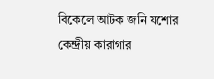বিকেলে আটক জনি যশোর কেন্দ্রীয় কারাগার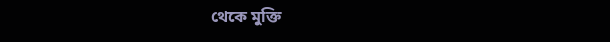থেকে মুক্তি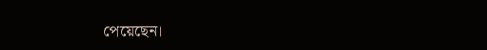পেয়েছেন।